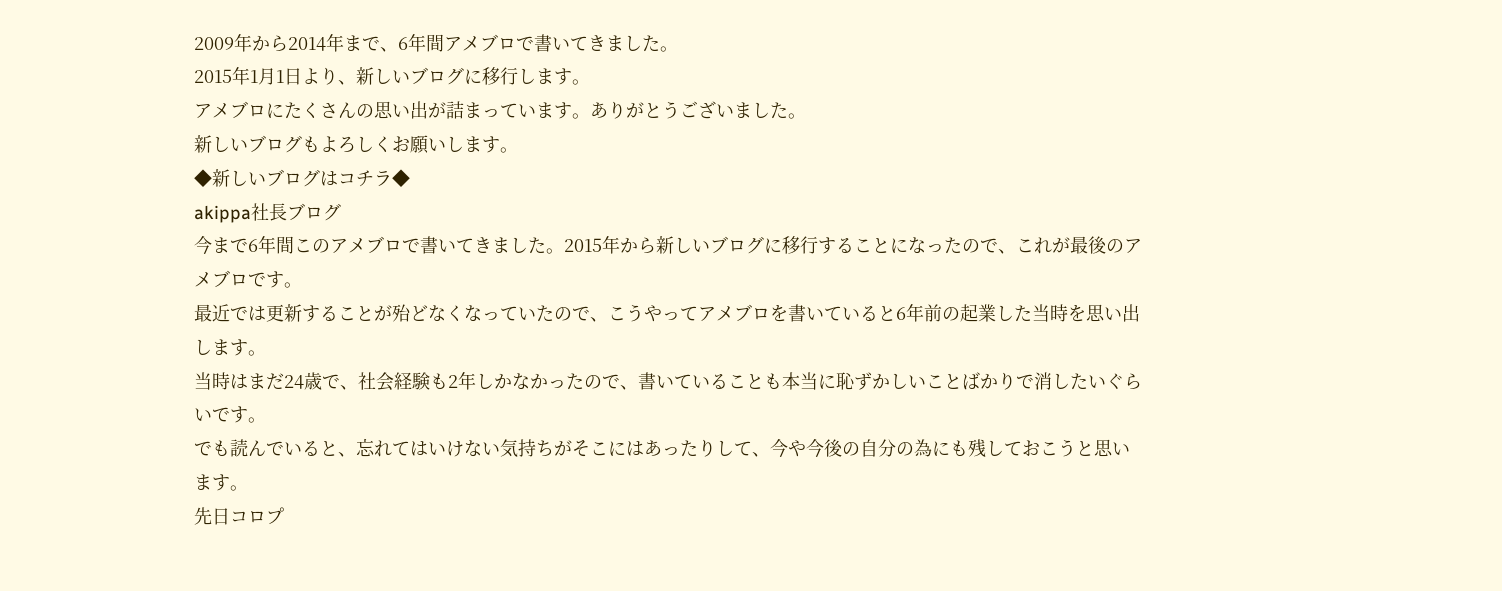2009年から2014年まで、6年間アメブロで書いてきました。
2015年1月1日より、新しいブログに移行します。
アメブロにたくさんの思い出が詰まっています。ありがとうございました。
新しいブログもよろしくお願いします。
◆新しいブログはコチラ◆
akippa社長ブログ
今まで6年間このアメブロで書いてきました。2015年から新しいブログに移行することになったので、これが最後のアメブロです。
最近では更新することが殆どなくなっていたので、こうやってアメブロを書いていると6年前の起業した当時を思い出します。
当時はまだ24歳で、社会経験も2年しかなかったので、書いていることも本当に恥ずかしいことばかりで消したいぐらいです。
でも読んでいると、忘れてはいけない気持ちがそこにはあったりして、今や今後の自分の為にも残しておこうと思います。
先日コロプ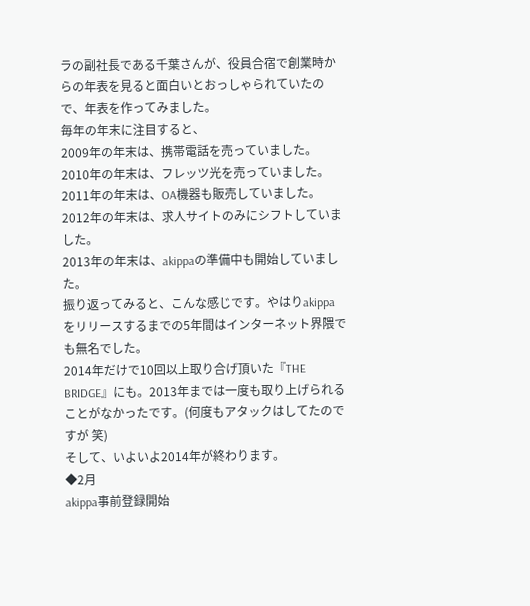ラの副社長である千葉さんが、役員合宿で創業時からの年表を見ると面白いとおっしゃられていたので、年表を作ってみました。
毎年の年末に注目すると、
2009年の年末は、携帯電話を売っていました。
2010年の年末は、フレッツ光を売っていました。
2011年の年末は、OA機器も販売していました。
2012年の年末は、求人サイトのみにシフトしていました。
2013年の年末は、akippaの準備中も開始していました。
振り返ってみると、こんな感じです。やはりakippaをリリースするまでの5年間はインターネット界隈でも無名でした。
2014年だけで10回以上取り合げ頂いた『THE BRIDGE』にも。2013年までは一度も取り上げられることがなかったです。(何度もアタックはしてたのですが 笑)
そして、いよいよ2014年が終わります。
◆2月
akippa事前登録開始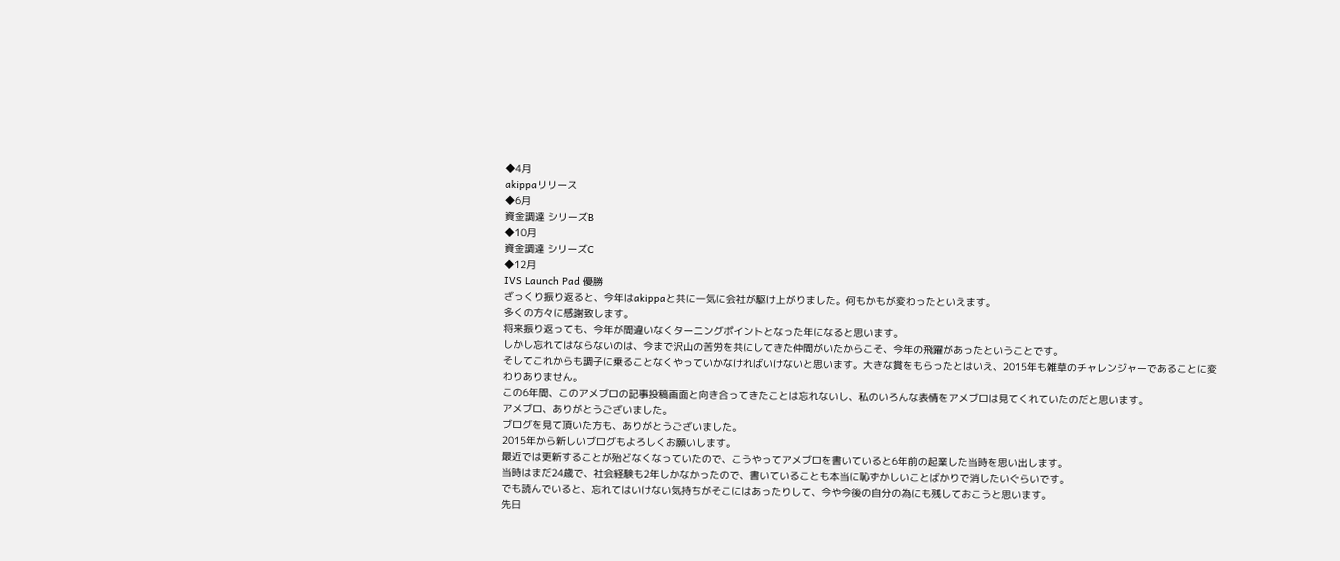◆4月
akippaリリース
◆6月
資金調達 シリーズB
◆10月
資金調達 シリーズC
◆12月
IVS Launch Pad 優勝
ざっくり振り返ると、今年はakippaと共に一気に会社が駆け上がりました。何もかもが変わったといえます。
多くの方々に感謝致します。
将来振り返っても、今年が間違いなくターニングポイントとなった年になると思います。
しかし忘れてはならないのは、今まで沢山の苦労を共にしてきた仲間がいたからこそ、今年の飛躍があったということです。
そしてこれからも調子に乗ることなくやっていかなければいけないと思います。大きな賞をもらったとはいえ、2015年も雑草のチャレンジャーであることに変わりありません。
この6年間、このアメブロの記事投稿画面と向き合ってきたことは忘れないし、私のいろんな表情をアメブロは見てくれていたのだと思います。
アメブロ、ありがとうございました。
ブログを見て頂いた方も、ありがとうございました。
2015年から新しいブログもよろしくお願いします。
最近では更新することが殆どなくなっていたので、こうやってアメブロを書いていると6年前の起業した当時を思い出します。
当時はまだ24歳で、社会経験も2年しかなかったので、書いていることも本当に恥ずかしいことばかりで消したいぐらいです。
でも読んでいると、忘れてはいけない気持ちがそこにはあったりして、今や今後の自分の為にも残しておこうと思います。
先日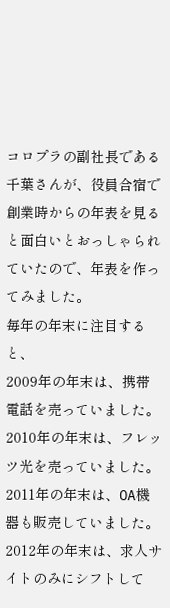コロプラの副社長である千葉さんが、役員合宿で創業時からの年表を見ると面白いとおっしゃられていたので、年表を作ってみました。
毎年の年末に注目すると、
2009年の年末は、携帯電話を売っていました。
2010年の年末は、フレッツ光を売っていました。
2011年の年末は、OA機器も販売していました。
2012年の年末は、求人サイトのみにシフトして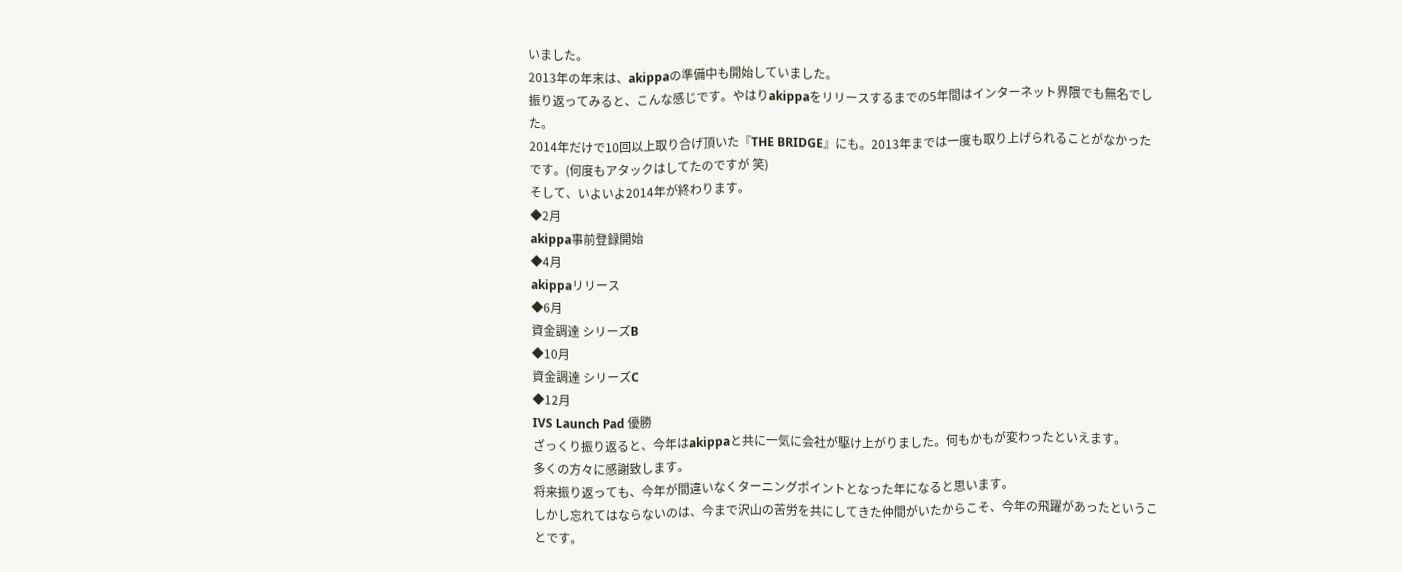いました。
2013年の年末は、akippaの準備中も開始していました。
振り返ってみると、こんな感じです。やはりakippaをリリースするまでの5年間はインターネット界隈でも無名でした。
2014年だけで10回以上取り合げ頂いた『THE BRIDGE』にも。2013年までは一度も取り上げられることがなかったです。(何度もアタックはしてたのですが 笑)
そして、いよいよ2014年が終わります。
◆2月
akippa事前登録開始
◆4月
akippaリリース
◆6月
資金調達 シリーズB
◆10月
資金調達 シリーズC
◆12月
IVS Launch Pad 優勝
ざっくり振り返ると、今年はakippaと共に一気に会社が駆け上がりました。何もかもが変わったといえます。
多くの方々に感謝致します。
将来振り返っても、今年が間違いなくターニングポイントとなった年になると思います。
しかし忘れてはならないのは、今まで沢山の苦労を共にしてきた仲間がいたからこそ、今年の飛躍があったということです。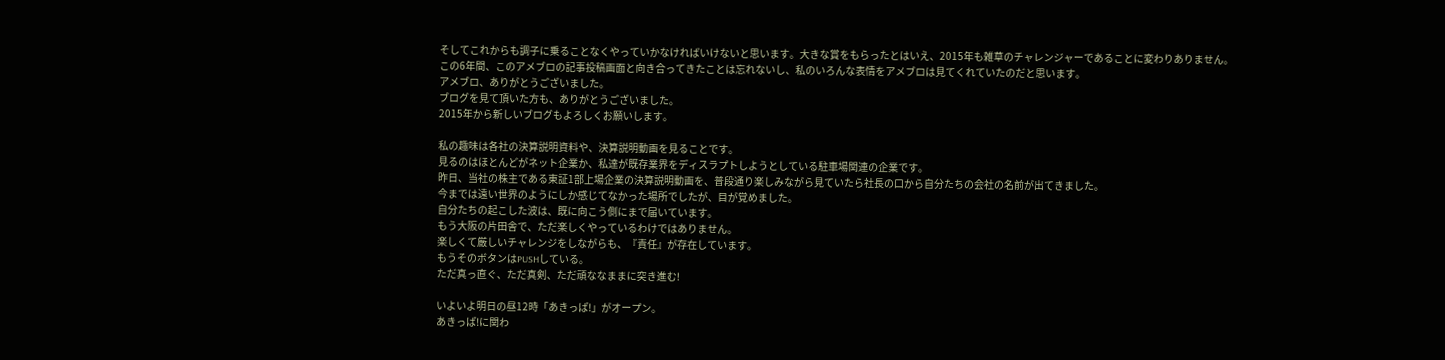そしてこれからも調子に乗ることなくやっていかなければいけないと思います。大きな賞をもらったとはいえ、2015年も雑草のチャレンジャーであることに変わりありません。
この6年間、このアメブロの記事投稿画面と向き合ってきたことは忘れないし、私のいろんな表情をアメブロは見てくれていたのだと思います。
アメブロ、ありがとうございました。
ブログを見て頂いた方も、ありがとうございました。
2015年から新しいブログもよろしくお願いします。

私の趣味は各社の決算説明資料や、決算説明動画を見ることです。
見るのはほとんどがネット企業か、私達が既存業界をディスラプトしようとしている駐車場関連の企業です。
昨日、当社の株主である東証1部上場企業の決算説明動画を、普段通り楽しみながら見ていたら社長の口から自分たちの会社の名前が出てきました。
今までは遠い世界のようにしか感じてなかった場所でしたが、目が覚めました。
自分たちの起こした波は、既に向こう側にまで届いています。
もう大阪の片田舎で、ただ楽しくやっているわけではありません。
楽しくて厳しいチャレンジをしながらも、『責任』が存在しています。
もうそのボタンはPUSHしている。
ただ真っ直ぐ、ただ真剣、ただ頑ななままに突き進む!

いよいよ明日の昼12時「あきっぱ!」がオープン。
あきっぱ!に関わ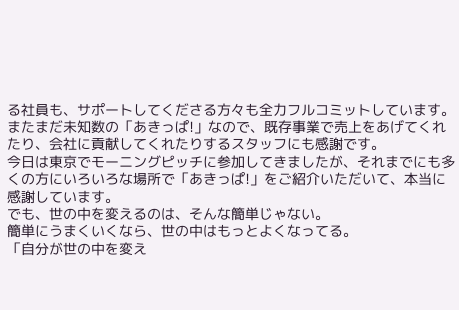る社員も、サポートしてくださる方々も全力フルコミットしています。
またまだ未知数の「あきっぱ!」なので、既存事業で売上をあげてくれたり、会社に貢献してくれたりするスタッフにも感謝です。
今日は東京でモーニングピッチに参加してきましたが、それまでにも多くの方にいろいろな場所で「あきっぱ!」をご紹介いただいて、本当に感謝しています。
でも、世の中を変えるのは、そんな簡単じゃない。
簡単にうまくいくなら、世の中はもっとよくなってる。
「自分が世の中を変え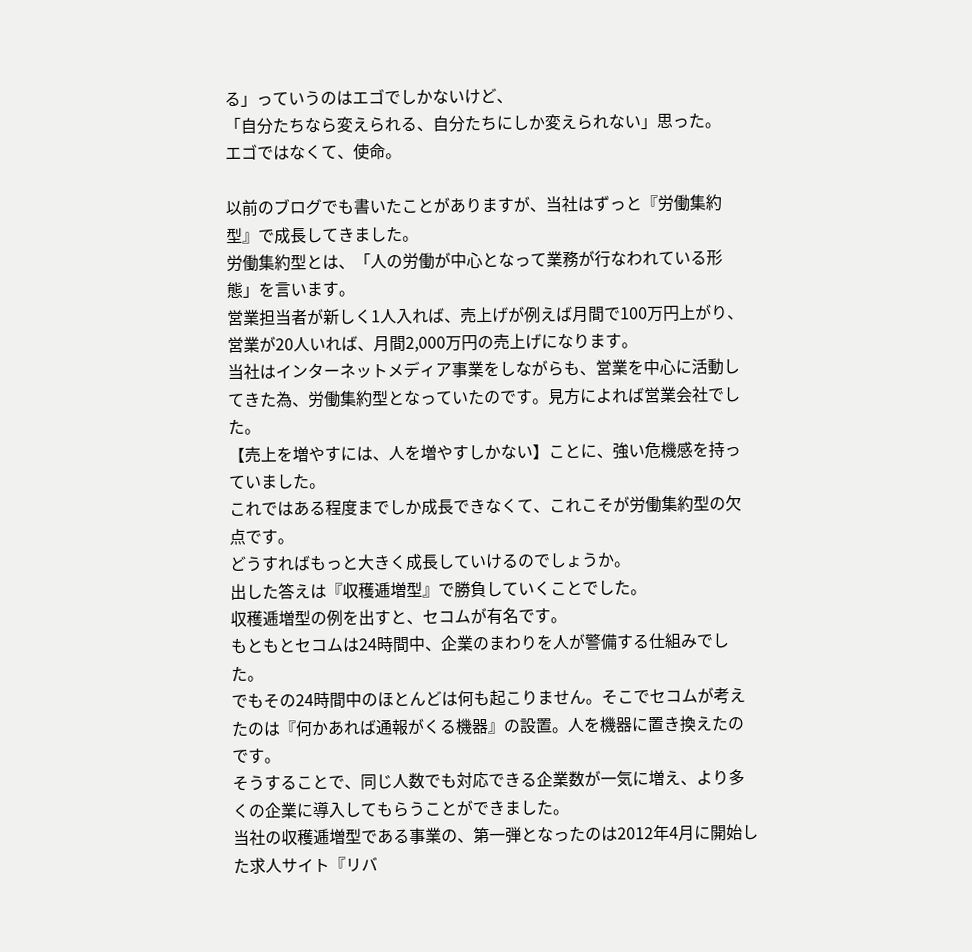る」っていうのはエゴでしかないけど、
「自分たちなら変えられる、自分たちにしか変えられない」思った。
エゴではなくて、使命。

以前のブログでも書いたことがありますが、当社はずっと『労働集約型』で成長してきました。
労働集約型とは、「人の労働が中心となって業務が行なわれている形態」を言います。
営業担当者が新しく1人入れば、売上げが例えば月間で100万円上がり、営業が20人いれば、月間2,000万円の売上げになります。
当社はインターネットメディア事業をしながらも、営業を中心に活動してきた為、労働集約型となっていたのです。見方によれば営業会社でした。
【売上を増やすには、人を増やすしかない】ことに、強い危機感を持っていました。
これではある程度までしか成長できなくて、これこそが労働集約型の欠点です。
どうすればもっと大きく成長していけるのでしょうか。
出した答えは『収穫逓増型』で勝負していくことでした。
収穫逓増型の例を出すと、セコムが有名です。
もともとセコムは24時間中、企業のまわりを人が警備する仕組みでした。
でもその24時間中のほとんどは何も起こりません。そこでセコムが考えたのは『何かあれば通報がくる機器』の設置。人を機器に置き換えたのです。
そうすることで、同じ人数でも対応できる企業数が一気に増え、より多くの企業に導入してもらうことができました。
当社の収穫逓増型である事業の、第一弾となったのは2012年4月に開始した求人サイト『リバ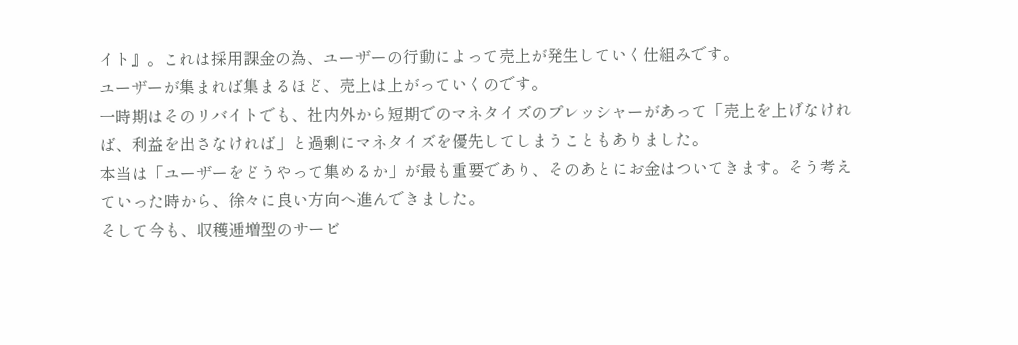イト』。これは採用課金の為、ユーザーの行動によって売上が発生していく仕組みです。
ユーザーが集まれば集まるほど、売上は上がっていくのです。
一時期はそのリバイトでも、社内外から短期でのマネタイズのプレッシャーがあって「売上を上げなければ、利益を出さなければ」と過剰にマネタイズを優先してしまうこともありました。
本当は「ユーザーをどうやって集めるか」が最も重要であり、そのあとにお金はついてきます。そう考えていった時から、徐々に良い方向へ進んできました。
そして今も、収穫逓増型のサービ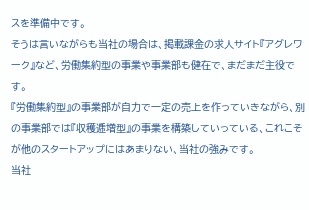スを準備中です。
そうは言いながらも当社の場合は、掲載課金の求人サイト『アグレワーク』など、労働集約型の事業や事業部も健在で、まだまだ主役です。
『労働集約型』の事業部が自力で一定の売上を作っていきながら、別の事業部では『収穫逓増型』の事業を構築していっている、これこそが他のスタートアップにはあまりない、当社の強みです。
当社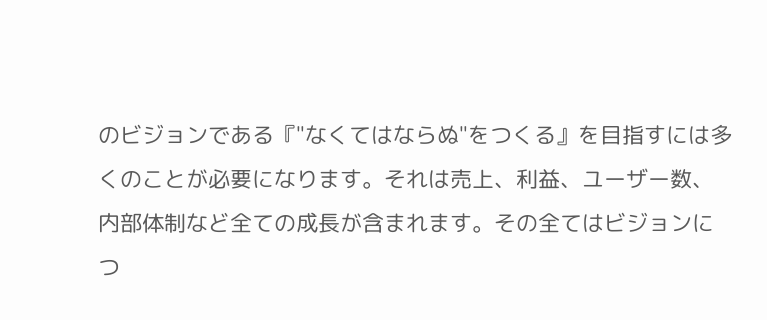のビジョンである『"なくてはならぬ"をつくる』を目指すには多くのことが必要になります。それは売上、利益、ユーザー数、内部体制など全ての成長が含まれます。その全てはビジョンにつ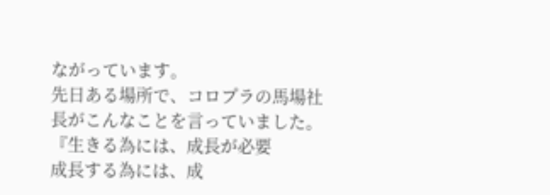ながっています。
先日ある場所で、コロプラの馬場社長がこんなことを言っていました。
『生きる為には、成長が必要
成長する為には、成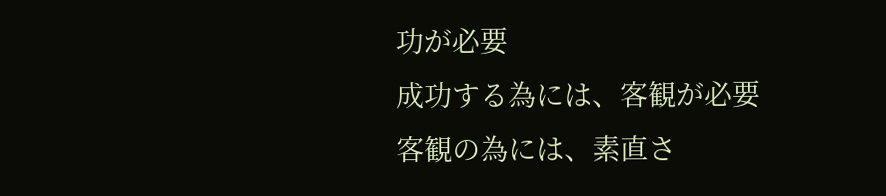功が必要
成功する為には、客観が必要
客観の為には、素直さ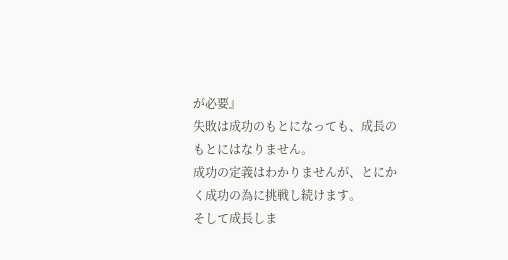が必要』
失敗は成功のもとになっても、成長のもとにはなりません。
成功の定義はわかりませんが、とにかく成功の為に挑戦し続けます。
そして成長しま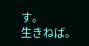す。
生きねば。